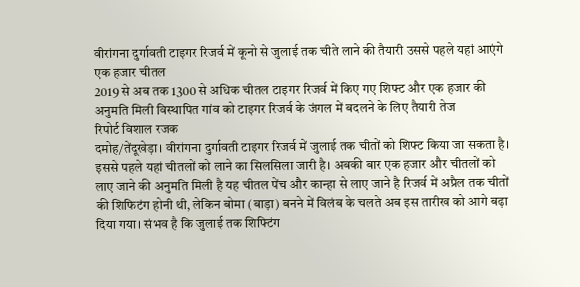वीरांगना दुर्गावती टाइगर रिजर्व में कूनो से जुलाई तक चीते लाने की तैयारी उससे पहले यहां आएंगे एक हजार चीतल
2019 से अब तक 1300 से अधिक चीतल टाइगर रिजर्व में किए गए शिफ्ट और एक हजार की अनुमति मिली विस्थापित गांव को टाइगर रिजर्व के जंगल में बदलने के लिए तैयारी तेज
रिपोर्ट विशाल रजक
दमोह/तेंदूखेड़ा। वीरांगना दुर्गावती टाइगर रिजर्व में जुलाई तक चीतों को शिफ्ट किया जा सकता है। इससे पहले यहां चीतलों को लाने का सिलसिला जारी है। अबकी बार एक हजार और चीतलों को लाए जाने की अनुमति मिली है यह चीतल पेंच और कान्हा से लाए जाने है रिजर्व में अप्रैल तक चीतों की शिफिटंग होनी थी, लेकिन बोमा (बाड़ा) बनने में विलंब के चलते अब इस तारीख को आगे बढ़ा दिया गया। संभव है कि जुलाई तक शिफ्टिंग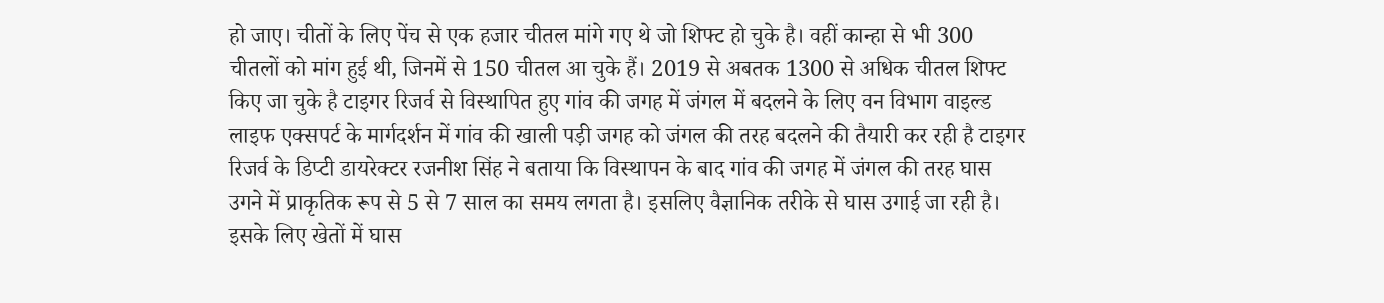हो जाए। चीतों के लिए पेंच से एक हजार चीतल मांगे गए थे जो शिफ्ट हो चुके है। वहीं कान्हा से भी 300 चीतलों को मांग हुई थी, जिनमें से 150 चीतल आ चुके हैं। 2019 से अबतक 1300 से अधिक चीतल शिफ्ट किए जा चुके है टाइगर रिजर्व से विस्थापित हुए गांव की जगह में जंगल में बदलने के लिए वन विभाग वाइल्ड लाइफ एक्सपर्ट के मार्गदर्शन में गांव की खाली पड़ी जगह को जंगल की तरह बदलने की तैयारी कर रही है टाइगर रिजर्व के डिप्टी डायरेक्टर रजनीश सिंह ने बताया कि विस्थापन के बाद गांव की जगह में जंगल की तरह घास उगने में प्राकृतिक रूप से 5 से 7 साल का समय लगता है। इसलिए वैज्ञानिक तरीके से घास उगाई जा रही है। इसके लिए खेतों में घास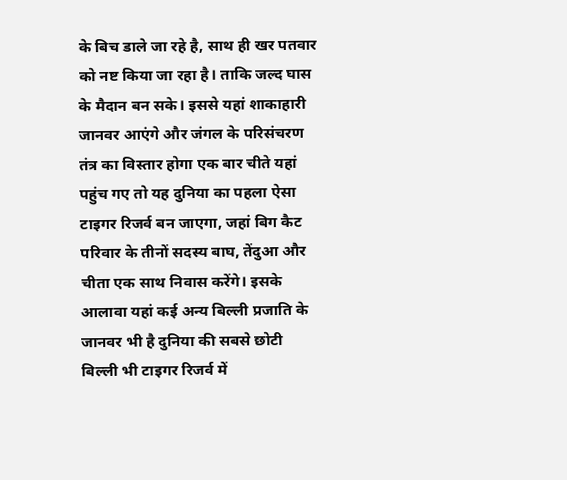के बिच डाले जा रहे है, साथ ही खर पतवार को नष्ट किया जा रहा है। ताकि जल्द घास के मैदान बन सके। इससे यहां शाकाहारी जानवर आएंगे और जंगल के परिसंचरण तंत्र का विस्तार होगा एक बार चीते यहां पहुंच गए तो यह दुनिया का पहला ऐसा टाइगर रिजर्व बन जाएगा, जहां बिग कैट परिवार के तीनों सदस्य बाघ, तेंदुआ और चीता एक साथ निवास करेंगे। इसके आलावा यहां कई अन्य बिल्ली प्रजाति के जानवर भी है दुनिया की सबसे छोटी बिल्ली भी टाइगर रिजर्व में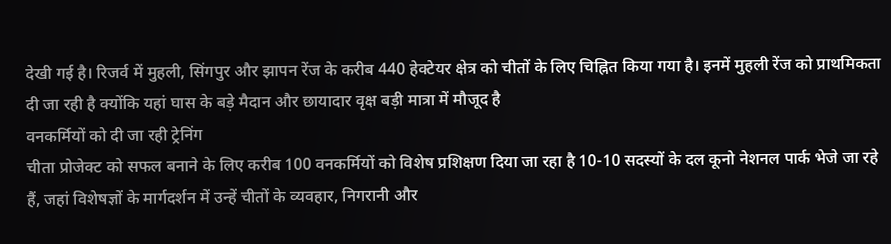देखी गई है। रिजर्व में मुहली, सिंगपुर और झापन रेंज के करीब 440 हेक्टेयर क्षेत्र को चीतों के लिए चिह्नित किया गया है। इनमें मुहली रेंज को प्राथमिकता दी जा रही है क्योंकि यहां घास के बड़े मैदान और छायादार वृक्ष बड़ी मात्रा में मौजूद है
वनकर्मियों को दी जा रही ट्रेनिंग
चीता प्रोजेक्ट को सफल बनाने के लिए करीब 100 वनकर्मियों को विशेष प्रशिक्षण दिया जा रहा है 10-10 सदस्यों के दल कूनो नेशनल पार्क भेजे जा रहे हैं, जहां विशेषज्ञों के मार्गदर्शन में उन्हें चीतों के व्यवहार, निगरानी और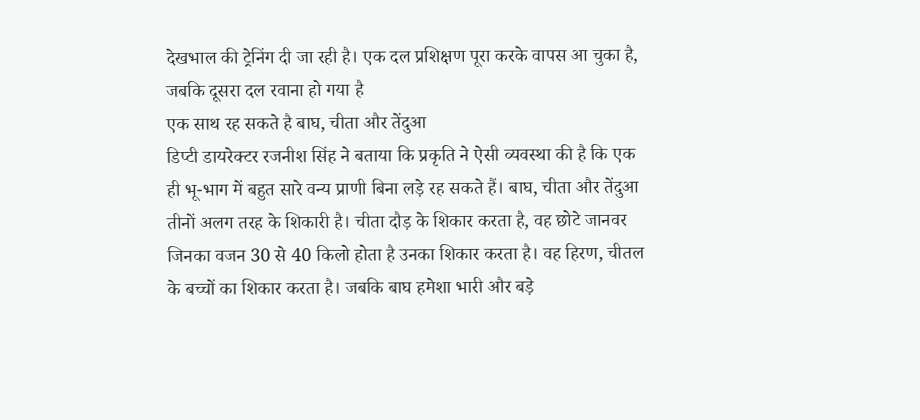देखभाल की ट्रेनिंग दी जा रही है। एक दल प्रशिक्षण पूरा करके वापस आ चुका है, जबकि दूसरा दल रवाना हो गया है
एक साथ रह सकते है बाघ, चीता और तेंदुआ
डिप्टी डायरेक्टर रजनीश सिंह ने बताया कि प्रकृति ने ऐसी व्यवस्था की है कि एक ही भू-भाग में बहुत सारे वन्य प्राणी बिना लड़े रह सकते हैं। बाघ, चीता और तेंदुआ तीनों अलग तरह के शिकारी है। चीता दौड़ के शिकार करता है, वह छोटे जानवर जिनका वजन 30 से 40 किलो होता है उनका शिकार करता है। वह हिरण, चीतल के बच्चों का शिकार करता है। जबकि बाघ हमेशा भारी और बड़े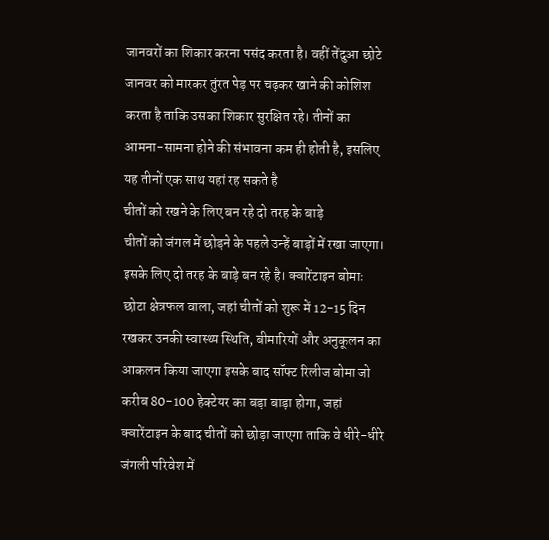जानवरों का शिकार करना पसंद करता है। वहीं तेंदुआ छोटे जानवर को मारकर तुंरत पेड़ पर चढ़कर खाने की कोशिश करता है ताकि उसका शिकार सुरक्षित रहे। तीनों का आमना-सामना होने की संभावना कम ही होती है, इसलिए यह तीनों एक साथ यहां रह सकते है
चीतों को रखने के लिए बन रहे दो तरह के बाड़े
चीतों को जंगल में छोड़ने के पहले उन्हें बाड़ों में रखा जाएगा। इसके लिए दो तरह के बाड़े बन रहे है। क्वारेंटाइन बोमाः छोटा क्षेत्रफल वाला, जहां चीतों को शुरू में 12-15 दिन रखकर उनकी स्वास्थ्य स्थिति, बीमारियों और अनुकूलन का आकलन किया जाएगा इसके बाद सॉफ्ट रिलीज बोमा जो करीब 80-100 हेक्टेयर का बड़ा बाड़ा होगा, जहां क्वारेंटाइन के बाद चीतों को छोड़ा जाएगा ताकि वे धीरे-धीरे जंगली परिवेश में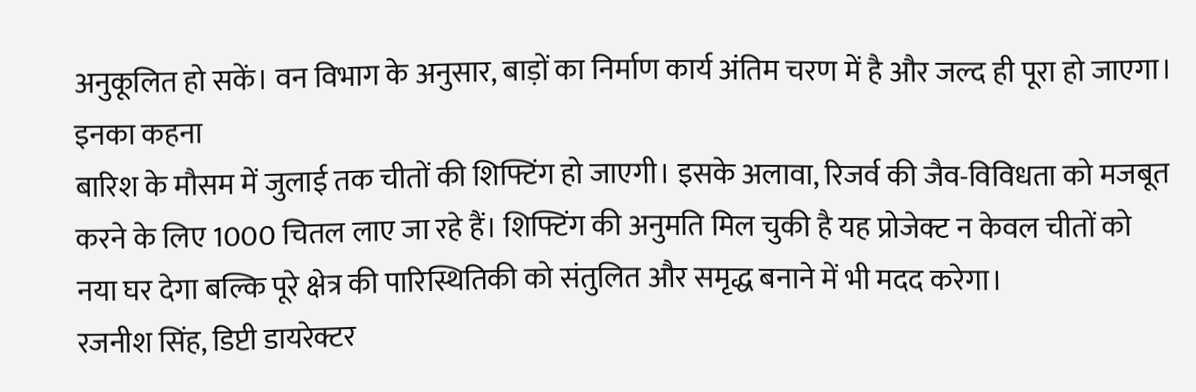अनुकूलित हो सकें। वन विभाग के अनुसार, बाड़ों का निर्माण कार्य अंतिम चरण में है और जल्द ही पूरा हो जाएगा।
इनका कहना
बारिश के मौसम में जुलाई तक चीतों की शिफ्टिंग हो जाएगी। इसके अलावा, रिजर्व की जैव-विविधता को मजबूत करने के लिए 1000 चितल लाए जा रहे हैं। शिफ्टिंग की अनुमति मिल चुकी है यह प्रोजेक्ट न केवल चीतों को नया घर देगा बल्कि पूरे क्षेत्र की पारिस्थितिकी को संतुलित और समृद्ध बनाने में भी मदद करेगा।
रजनीश सिंह, डिप्टी डायरेक्टर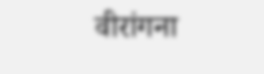वीरांगना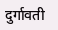दुर्गावती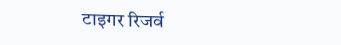टाइगर रिजर्व